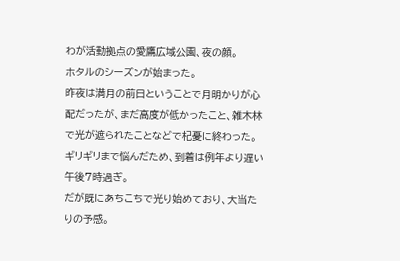わが活動拠点の愛鷹広域公園、夜の顔。
ホタルのシーズンが始まった。
昨夜は満月の前日ということで月明かりが心配だったが、まだ高度が低かったこと、雑木林で光が遮られたことなどで杞憂に終わった。
ギリギリまで悩んだため、到着は例年より遅い午後7時過ぎ。
だが既にあちこちで光り始めており、大当たりの予感。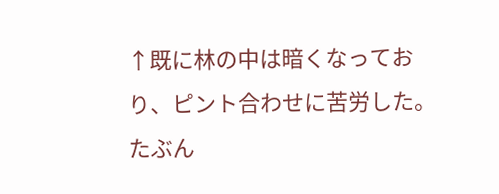↑既に林の中は暗くなっており、ピント合わせに苦労した。
たぶん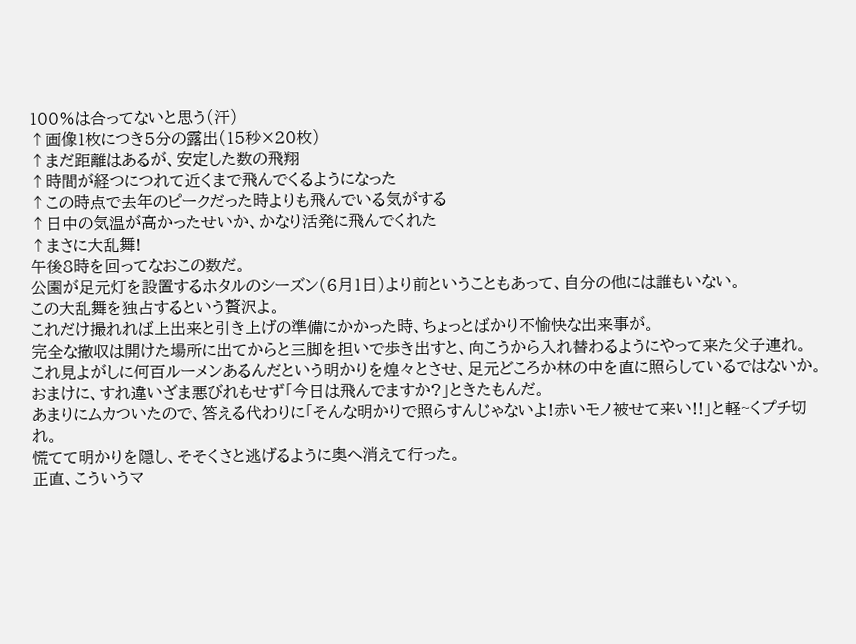100%は合ってないと思う(汗)
↑画像1枚につき5分の露出(15秒×20枚)
↑まだ距離はあるが、安定した数の飛翔
↑時間が経つにつれて近くまで飛んでくるようになった
↑この時点で去年のピークだった時よりも飛んでいる気がする
↑日中の気温が高かったせいか、かなり活発に飛んでくれた
↑まさに大乱舞!
午後8時を回ってなおこの数だ。
公園が足元灯を設置するホタルのシーズン(6月1日)より前ということもあって、自分の他には誰もいない。
この大乱舞を独占するという贅沢よ。
これだけ撮れれば上出来と引き上げの準備にかかった時、ちょっとばかり不愉快な出来事が。
完全な撤収は開けた場所に出てからと三脚を担いで歩き出すと、向こうから入れ替わるようにやって来た父子連れ。
これ見よがしに何百ルーメンあるんだという明かりを煌々とさせ、足元どころか林の中を直に照らしているではないか。
おまけに、すれ違いざま悪びれもせず「今日は飛んでますか?」ときたもんだ。
あまりにムカついたので、答える代わりに「そんな明かりで照らすんじゃないよ!赤いモノ被せて来い!!」と軽~くプチ切れ。
慌てて明かりを隠し、そそくさと逃げるように奥へ消えて行った。
正直、こういうマ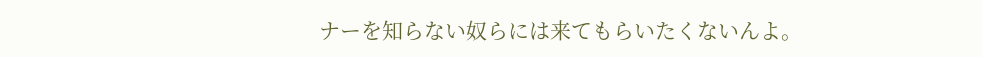ナーを知らない奴らには来てもらいたくないんよ。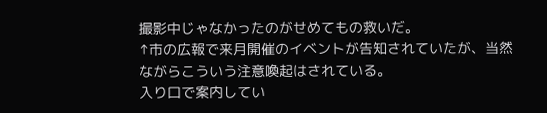撮影中じゃなかったのがせめてもの救いだ。
↑市の広報で来月開催のイベントが告知されていたが、当然ながらこういう注意喚起はされている。
入り口で案内してい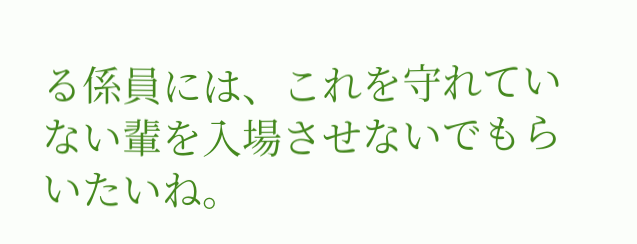る係員には、これを守れていない輩を入場させないでもらいたいね。